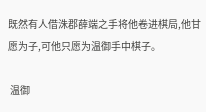既然有人借洙郡薛端之手将他卷进棋局,他甘愿为子,可他只愿为温御手中棋子。

 温御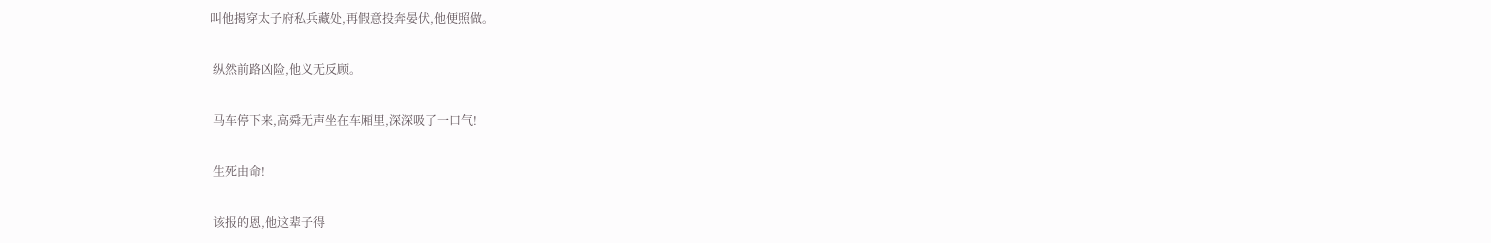叫他揭穿太子府私兵藏处,再假意投奔晏伏,他便照做。

 纵然前路凶险,他义无反顾。

 马车停下来,高舜无声坐在车厢里,深深吸了一口气!

 生死由命!

 该报的恩,他这辈子得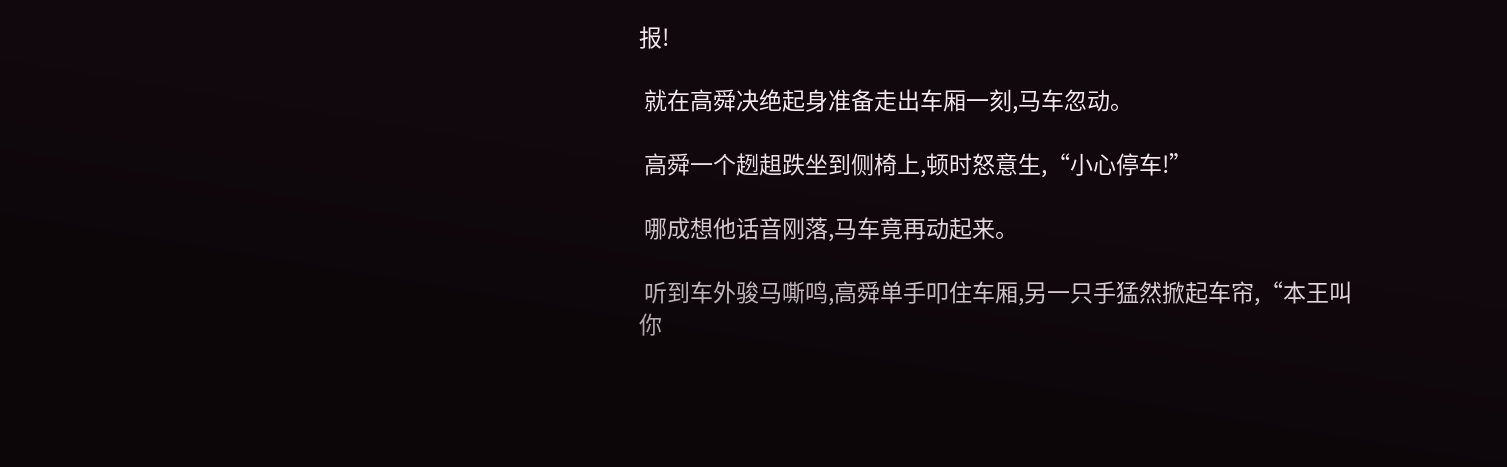报!

 就在高舜决绝起身准备走出车厢一刻,马车忽动。

 高舜一个趔趄跌坐到侧椅上,顿时怒意生,“小心停车!”

 哪成想他话音刚落,马车竟再动起来。

 听到车外骏马嘶鸣,高舜单手叩住车厢,另一只手猛然掀起车帘,“本王叫你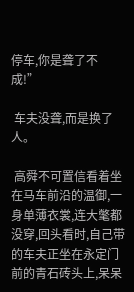停车,你是聋了不成!”

 车夫没聋,而是换了人。

 高舜不可置信看着坐在马车前沿的温御,一身单薄衣裳,连大氅都没穿,回头看时,自己带的车夫正坐在永定门前的青石砖头上,呆呆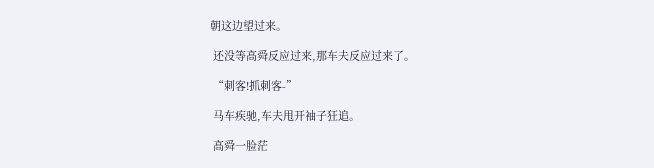朝这边望过来。

 还没等高舜反应过来,那车夫反应过来了。

 “刺客!抓刺客-”

 马车疾驰,车夫甩开袖子狂追。

 高舜一脸茫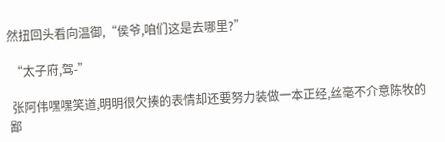然扭回头看向温御,“侯爷,咱们这是去哪里?”

 “太子府,驾-”

 张阿伟嘿嘿笑道,明明很欠揍的表情却还要努力装做一本正经,丝毫不介意陈牧的鄙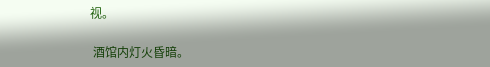视。

 酒馆内灯火昏暗。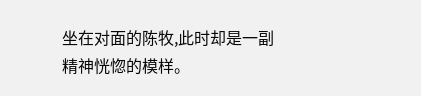坐在对面的陈牧,此时却是一副精神恍惚的模样。